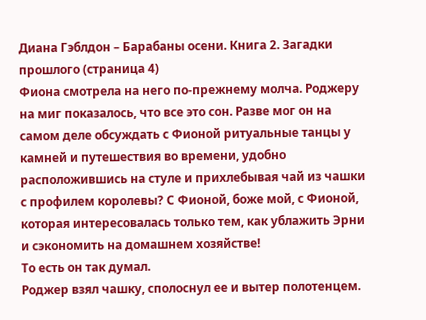Диана Гэблдон – Барабаны осени. Книга 2. Загадки прошлого (страница 4)
Фиона смотрела на него по-прежнему молча. Роджеру на миг показалось, что все это сон. Разве мог он на самом деле обсуждать с Фионой ритуальные танцы у камней и путешествия во времени, удобно расположившись на стуле и прихлебывая чай из чашки с профилем королевы? С Фионой, боже мой, с Фионой, которая интересовалась только тем, как ублажить Эрни и сэкономить на домашнем хозяйстве!
То есть он так думал.
Роджер взял чашку, сполоснул ее и вытер полотенцем.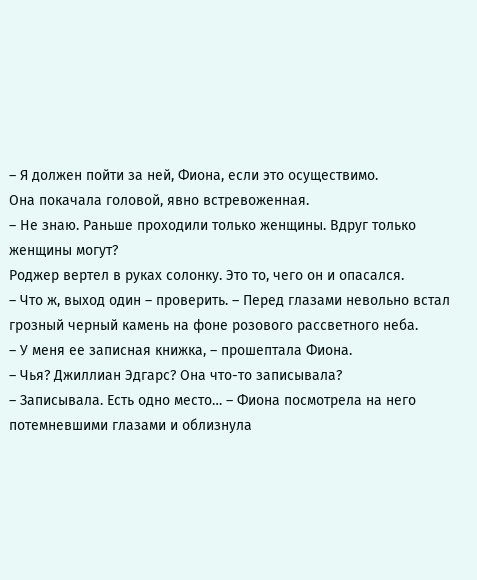– Я должен пойти за ней, Фиона, если это осуществимо.
Она покачала головой, явно встревоженная.
– Не знаю. Раньше проходили только женщины. Вдруг только женщины могут?
Роджер вертел в руках солонку. Это то, чего он и опасался.
– Что ж, выход один – проверить. – Перед глазами невольно встал грозный черный камень на фоне розового рассветного неба.
– У меня ее записная книжка, – прошептала Фиона.
– Чья? Джиллиан Эдгарс? Она что-то записывала?
– Записывала. Есть одно место… – Фиона посмотрела на него потемневшими глазами и облизнула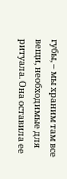губы, – мы храним там все вещи, необходимые для ритуала. Она оставила ее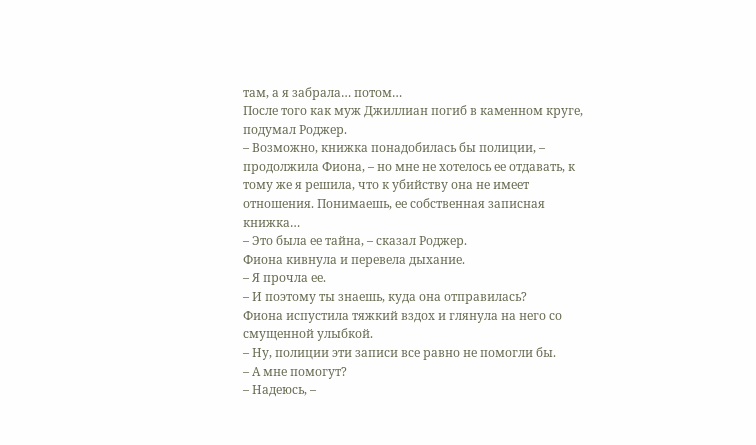там, а я забрала… потом…
После того как муж Джиллиан погиб в каменном круге, подумал Роджер.
– Возможно, книжка понадобилась бы полиции, – продолжила Фиона, – но мне не хотелось ее отдавать, к тому же я решила, что к убийству она не имеет отношения. Понимаешь, ее собственная записная книжка…
– Это была ее тайна, – сказал Роджер.
Фиона кивнула и перевела дыхание.
– Я прочла ее.
– И поэтому ты знаешь, куда она отправилась?
Фиона испустила тяжкий вздох и глянула на него со смущенной улыбкой.
– Ну, полиции эти записи все равно не помогли бы.
– А мне помогут?
– Надеюсь, –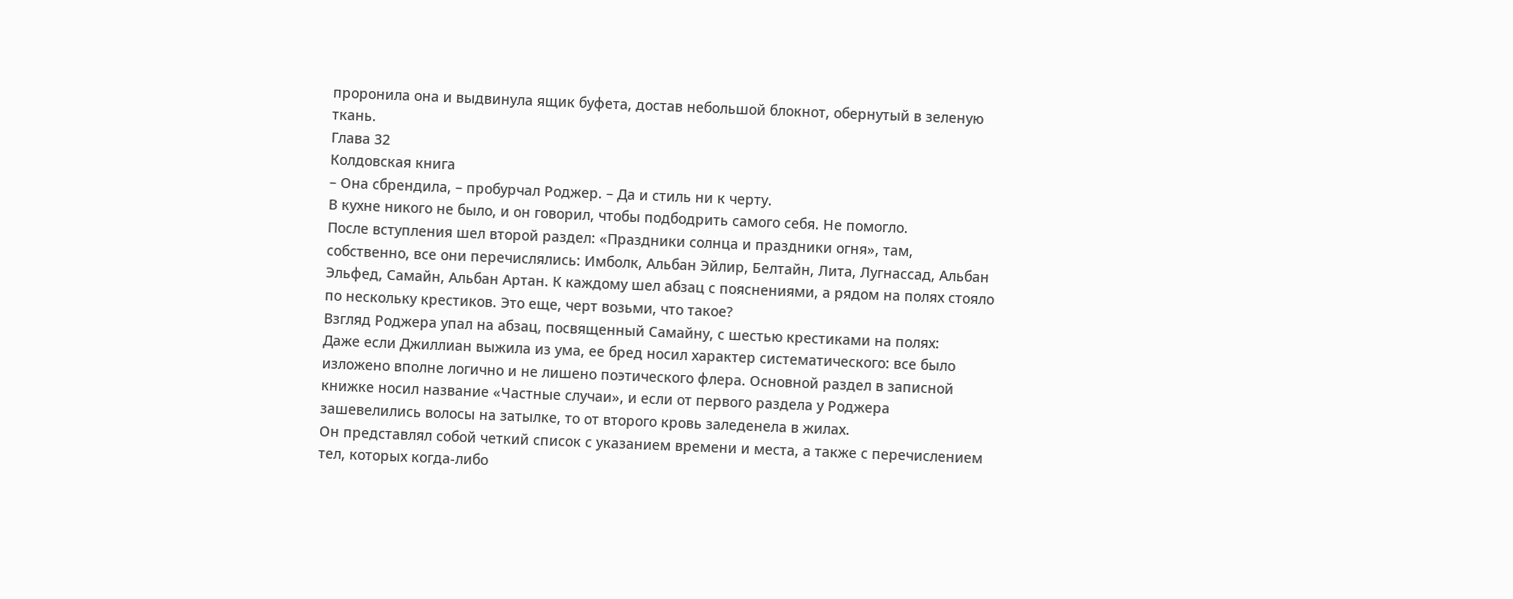проронила она и выдвинула ящик буфета, достав небольшой блокнот, обернутый в зеленую ткань.
Глава 32
Колдовская книга
– Она сбрендила, – пробурчал Роджер. – Да и стиль ни к черту.
В кухне никого не было, и он говорил, чтобы подбодрить самого себя. Не помогло.
После вступления шел второй раздел: «Праздники солнца и праздники огня», там, собственно, все они перечислялись: Имболк, Альбан Эйлир, Белтайн, Лита, Лугнассад, Альбан Эльфед, Самайн, Альбан Артан. К каждому шел абзац с пояснениями, а рядом на полях стояло по нескольку крестиков. Это еще, черт возьми, что такое?
Взгляд Роджера упал на абзац, посвященный Самайну, с шестью крестиками на полях:
Даже если Джиллиан выжила из ума, ее бред носил характер систематического: все было изложено вполне логично и не лишено поэтического флера. Основной раздел в записной книжке носил название «Частные случаи», и если от первого раздела у Роджера зашевелились волосы на затылке, то от второго кровь заледенела в жилах.
Он представлял собой четкий список с указанием времени и места, а также с перечислением тел, которых когда-либо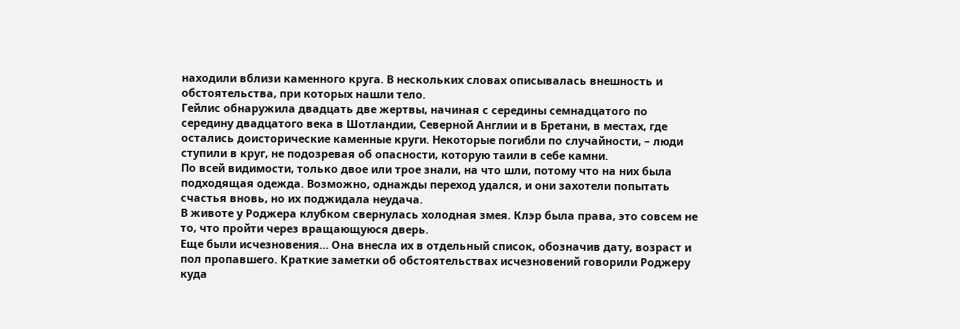находили вблизи каменного круга. В нескольких словах описывалась внешность и обстоятельства, при которых нашли тело.
Гейлис обнаружила двадцать две жертвы, начиная с середины семнадцатого по середину двадцатого века в Шотландии, Северной Англии и в Бретани, в местах, где остались доисторические каменные круги. Некоторые погибли по случайности, – люди ступили в круг, не подозревая об опасности, которую таили в себе камни.
По всей видимости, только двое или трое знали, на что шли, потому что на них была подходящая одежда. Возможно, однажды переход удался, и они захотели попытать счастья вновь, но их поджидала неудача.
В животе у Роджера клубком свернулась холодная змея. Клэр была права, это совсем не то, что пройти через вращающуюся дверь.
Еще были исчезновения… Она внесла их в отдельный список, обозначив дату, возраст и пол пропавшего. Краткие заметки об обстоятельствах исчезновений говорили Роджеру куда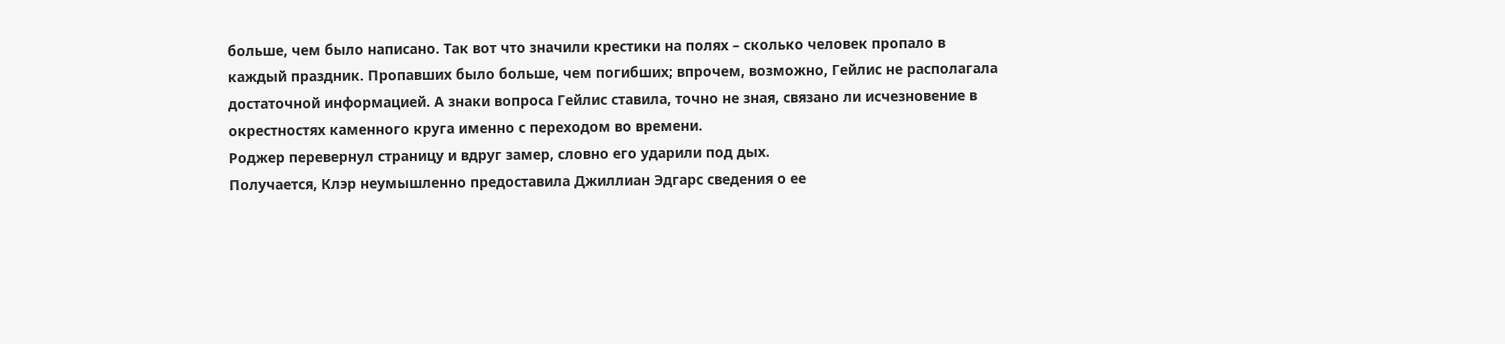больше, чем было написано. Так вот что значили крестики на полях – сколько человек пропало в каждый праздник. Пропавших было больше, чем погибших; впрочем, возможно, Гейлис не располагала достаточной информацией. А знаки вопроса Гейлис ставила, точно не зная, связано ли исчезновение в окрестностях каменного круга именно с переходом во времени.
Роджер перевернул страницу и вдруг замер, словно его ударили под дых.
Получается, Клэр неумышленно предоставила Джиллиан Эдгарс сведения о ее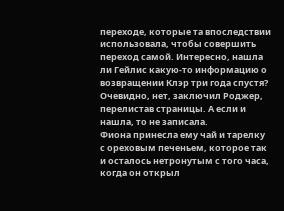переходе, которые та впоследствии использовала, чтобы совершить переход самой. Интересно, нашла ли Гейлис какую-то информацию о возвращении Клэр три года спустя?
Очевидно, нет, заключил Роджер, перелистав страницы. А если и нашла, то не записала.
Фиона принесла ему чай и тарелку с ореховым печеньем, которое так и осталось нетронутым с того часа, когда он открыл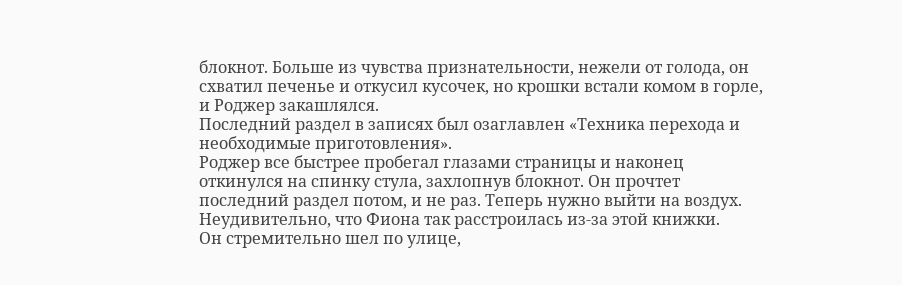блокнот. Больше из чувства признательности, нежели от голода, он схватил печенье и откусил кусочек, но крошки встали комом в горле, и Роджер закашлялся.
Последний раздел в записях был озаглавлен «Техника перехода и необходимые приготовления».
Роджер все быстрее пробегал глазами страницы и наконец откинулся на спинку стула, захлопнув блокнот. Он прочтет последний раздел потом, и не раз. Теперь нужно выйти на воздух. Неудивительно, что Фиона так расстроилась из-за этой книжки.
Он стремительно шел по улице,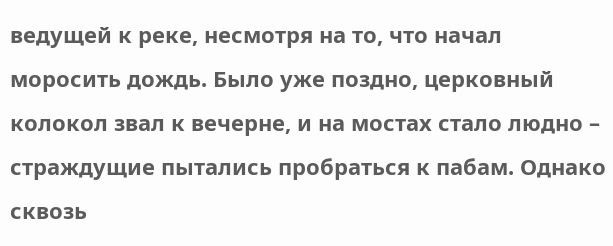ведущей к реке, несмотря на то, что начал моросить дождь. Было уже поздно, церковный колокол звал к вечерне, и на мостах стало людно – страждущие пытались пробраться к пабам. Однако сквозь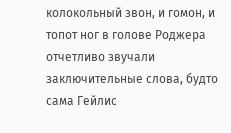колокольный звон, и гомон, и топот ног в голове Роджера отчетливо звучали заключительные слова, будто сама Гейлис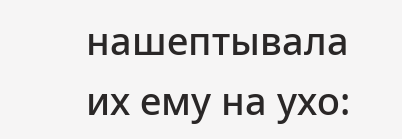нашептывала их ему на ухо: